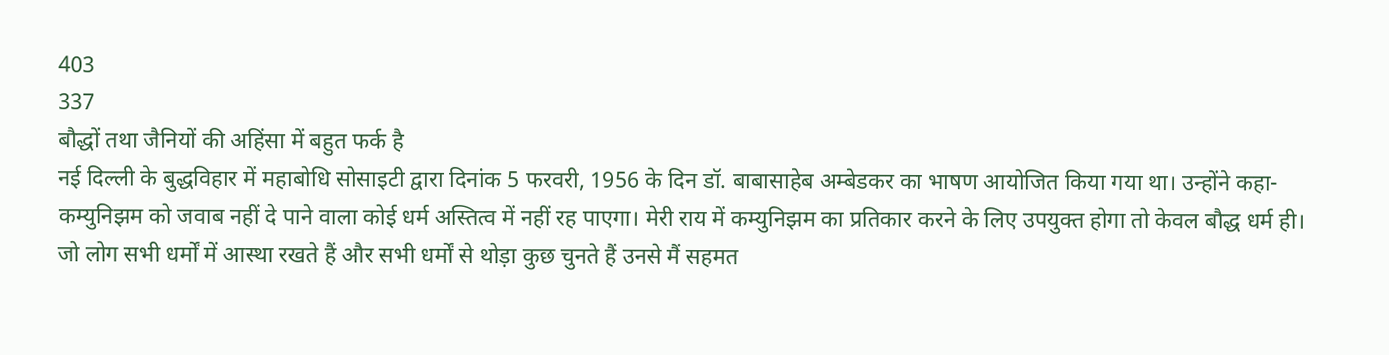403
337
बौद्धों तथा जैनियों की अहिंसा में बहुत फर्क है
नई दिल्ली के बुद्धविहार में महाबोधि सोसाइटी द्वारा दिनांक 5 फरवरी, 1956 के दिन डॉ. बाबासाहेब अम्बेडकर का भाषण आयोजित किया गया था। उन्होंने कहा-
कम्युनिझम को जवाब नहीं दे पाने वाला कोई धर्म अस्तित्व में नहीं रह पाएगा। मेरी राय में कम्युनिझम का प्रतिकार करने के लिए उपयुक्त होगा तो केवल बौद्ध धर्म ही।
जो लोग सभी धर्मों में आस्था रखते हैं और सभी धर्मों से थोड़ा कुछ चुनते हैं उनसे मैं सहमत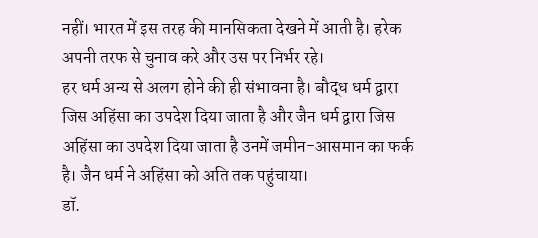नहीं। भारत में इस तरह की मानसिकता देखने में आती है। हरेक अपनी तरफ से चुनाव करे और उस पर निर्भर रहे।
हर धर्म अन्य से अलग होने की ही संभावना है। बौद्ध धर्म द्वारा जिस अहिंसा का उपदेश दिया जाता है और जैन धर्म द्वारा जिस अहिंसा का उपदेश दिया जाता है उनमें जमीन-आसमान का फर्क है। जैन धर्म ने अहिंसा को अति तक पहुंचाया।
डॉ.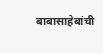बाबासाहेबांची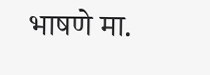भाषणे मा.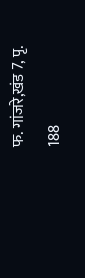फ. गांजरे,खंड 7, पृ. 188